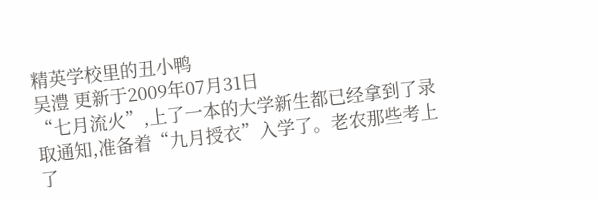精英学校里的丑小鸭
吴澧 更新于2009年07月31日
“七月流火”,上了一本的大学新生都已经拿到了录取通知,准备着“九月授衣”入学了。老农那些考上了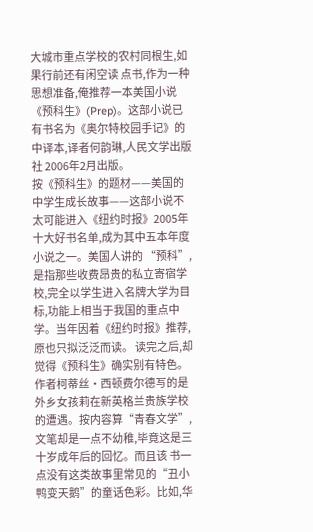大城市重点学校的农村同根生,如果行前还有闲空读 点书,作为一种思想准备,俺推荐一本美国小说《预科生》(Prep)。这部小说已有书名为《奥尔特校园手记》的中译本,译者何韵琳,人民文学出版社 2006年2月出版。
按《预科生》的题材——美国的中学生成长故事——这部小说不太可能进入《纽约时报》2005年十大好书名单,成为其中五本年度小说之一。美国人讲的 “预科”,是指那些收费昂贵的私立寄宿学校,完全以学生进入名牌大学为目标,功能上相当于我国的重点中学。当年因着《纽约时报》推荐,原也只拟泛泛而读。 读完之后,却觉得《预科生》确实别有特色。
作者柯蒂丝·西顿费尔德写的是外乡女孩莉在新英格兰贵族学校的遭遇。按内容算“青春文学”,文笔却是一点不幼稚,毕竟这是三十岁成年后的回忆。而且该 书一点没有这类故事里常见的“丑小鸭变天鹅”的童话色彩。比如,华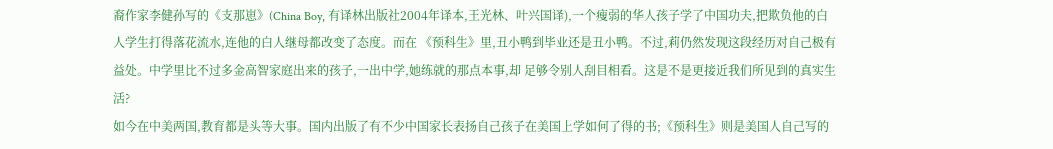裔作家李健孙写的《支那崽》(China Boy, 有译林出版社2004年译本,王光林、叶兴国译),一个瘦弱的华人孩子学了中国功夫,把欺负他的白人学生打得落花流水,连他的白人继母都改变了态度。而在 《预科生》里,丑小鸭到毕业还是丑小鸭。不过,莉仍然发现这段经历对自己极有益处。中学里比不过多金高智家庭出来的孩子,一出中学,她练就的那点本事,却 足够令别人刮目相看。这是不是更接近我们所见到的真实生活?
如今在中美两国,教育都是头等大事。国内出版了有不少中国家长表扬自己孩子在美国上学如何了得的书;《预科生》则是美国人自己写的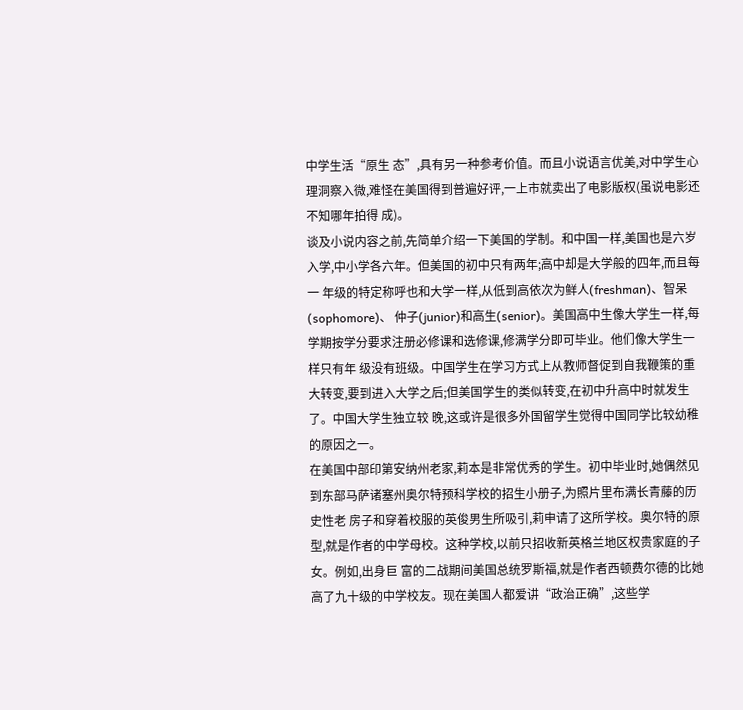中学生活“原生 态”,具有另一种参考价值。而且小说语言优美,对中学生心理洞察入微,难怪在美国得到普遍好评,一上市就卖出了电影版权(虽说电影还不知哪年拍得 成)。
谈及小说内容之前,先简单介绍一下美国的学制。和中国一样,美国也是六岁入学,中小学各六年。但美国的初中只有两年;高中却是大学般的四年,而且每一 年级的特定称呼也和大学一样,从低到高依次为鲜人(freshman)、智呆(sophomore)、 仲子(junior)和高生(senior)。美国高中生像大学生一样,每学期按学分要求注册必修课和选修课,修满学分即可毕业。他们像大学生一样只有年 级没有班级。中国学生在学习方式上从教师督促到自我鞭策的重大转变,要到进入大学之后;但美国学生的类似转变,在初中升高中时就发生了。中国大学生独立较 晚,这或许是很多外国留学生觉得中国同学比较幼稚的原因之一。
在美国中部印第安纳州老家,莉本是非常优秀的学生。初中毕业时,她偶然见到东部马萨诸塞州奥尔特预科学校的招生小册子,为照片里布满长青藤的历史性老 房子和穿着校服的英俊男生所吸引,莉申请了这所学校。奥尔特的原型,就是作者的中学母校。这种学校,以前只招收新英格兰地区权贵家庭的子女。例如,出身巨 富的二战期间美国总统罗斯福,就是作者西顿费尔德的比她高了九十级的中学校友。现在美国人都爱讲“政治正确”,这些学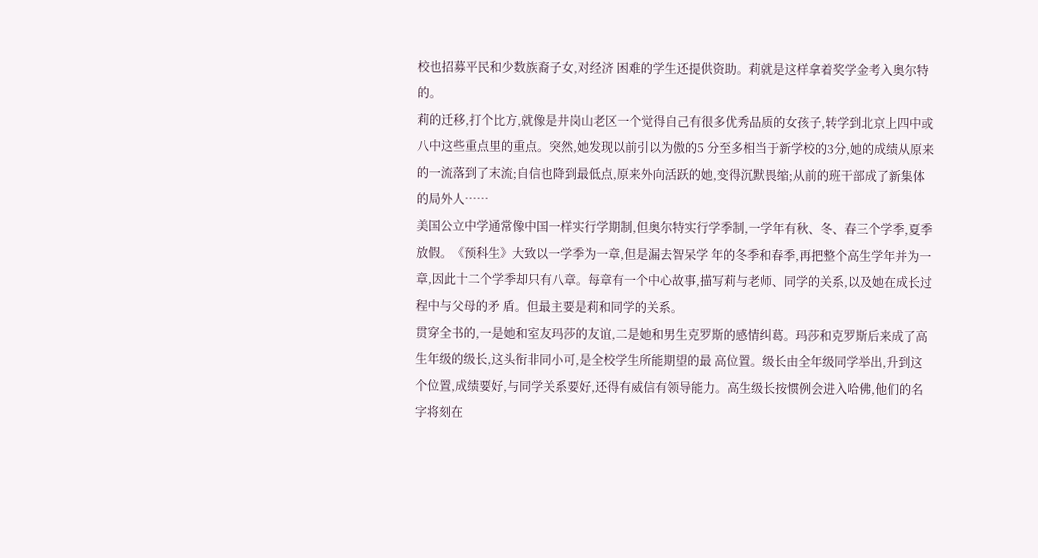校也招募平民和少数族裔子女,对经济 困难的学生还提供资助。莉就是这样拿着奖学金考入奥尔特的。
莉的迁移,打个比方,就像是井岗山老区一个觉得自己有很多优秀品质的女孩子,转学到北京上四中或八中这些重点里的重点。突然,她发现以前引以为傲的5 分至多相当于新学校的3分,她的成绩从原来的一流落到了末流;自信也降到最低点,原来外向活跃的她,变得沉默畏缩;从前的班干部成了新集体的局外人……
美国公立中学通常像中国一样实行学期制,但奥尔特实行学季制,一学年有秋、冬、春三个学季,夏季放假。《预科生》大致以一学季为一章,但是漏去智呆学 年的冬季和春季,再把整个高生学年并为一章,因此十二个学季却只有八章。每章有一个中心故事,描写莉与老师、同学的关系,以及她在成长过程中与父母的矛 盾。但最主要是莉和同学的关系。
贯穿全书的,一是她和室友玛莎的友谊,二是她和男生克罗斯的感情纠葛。玛莎和克罗斯后来成了高生年级的级长,这头衔非同小可,是全校学生所能期望的最 高位置。级长由全年级同学举出,升到这个位置,成绩要好,与同学关系要好,还得有威信有领导能力。高生级长按惯例会进入哈佛,他们的名字将刻在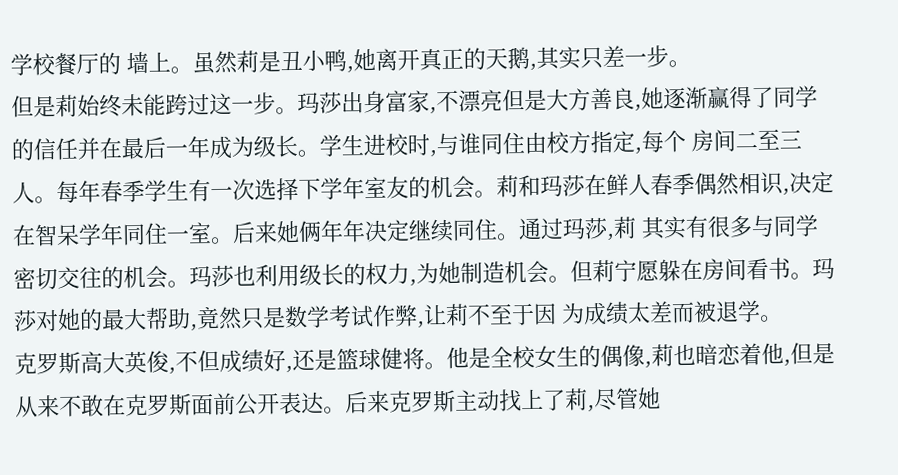学校餐厅的 墙上。虽然莉是丑小鸭,她离开真正的天鹅,其实只差一步。
但是莉始终未能跨过这一步。玛莎出身富家,不漂亮但是大方善良,她逐渐赢得了同学的信任并在最后一年成为级长。学生进校时,与谁同住由校方指定,每个 房间二至三人。每年春季学生有一次选择下学年室友的机会。莉和玛莎在鲜人春季偶然相识,决定在智呆学年同住一室。后来她俩年年决定继续同住。通过玛莎,莉 其实有很多与同学密切交往的机会。玛莎也利用级长的权力,为她制造机会。但莉宁愿躲在房间看书。玛莎对她的最大帮助,竟然只是数学考试作弊,让莉不至于因 为成绩太差而被退学。
克罗斯高大英俊,不但成绩好,还是篮球健将。他是全校女生的偶像,莉也暗恋着他,但是从来不敢在克罗斯面前公开表达。后来克罗斯主动找上了莉,尽管她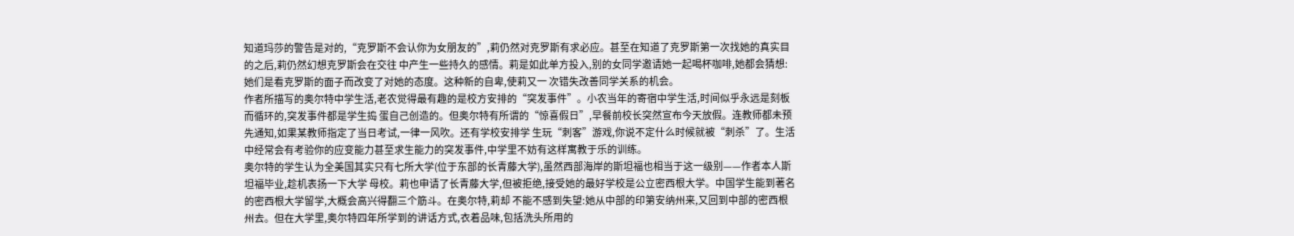知道玛莎的警告是对的,“克罗斯不会认你为女朋友的”,莉仍然对克罗斯有求必应。甚至在知道了克罗斯第一次找她的真实目的之后,莉仍然幻想克罗斯会在交往 中产生一些持久的感情。莉是如此单方投入,别的女同学邀请她一起喝杯咖啡,她都会猜想:她们是看克罗斯的面子而改变了对她的态度。这种新的自卑,使莉又一 次错失改善同学关系的机会。
作者所描写的奥尔特中学生活,老农觉得最有趣的是校方安排的“突发事件”。小农当年的寄宿中学生活,时间似乎永远是刻板而循环的,突发事件都是学生捣 蛋自己创造的。但奥尔特有所谓的“惊喜假日”,早餐前校长突然宣布今天放假。连教师都未预先通知,如果某教师指定了当日考试,一律一风吹。还有学校安排学 生玩“刺客”游戏,你说不定什么时候就被“刺杀”了。生活中经常会有考验你的应变能力甚至求生能力的突发事件,中学里不妨有这样寓教于乐的训练。
奥尔特的学生认为全美国其实只有七所大学(位于东部的长青藤大学),虽然西部海岸的斯坦福也相当于这一级别——作者本人斯坦福毕业,趁机表扬一下大学 母校。莉也申请了长青藤大学,但被拒绝,接受她的最好学校是公立密西根大学。中国学生能到著名的密西根大学留学,大概会高兴得翻三个筋斗。在奥尔特,莉却 不能不感到失望:她从中部的印第安纳州来,又回到中部的密西根州去。但在大学里,奥尔特四年所学到的讲话方式,衣着品味,包括洗头所用的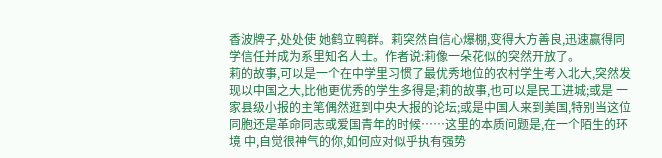香波牌子,处处使 她鹤立鸭群。莉突然自信心爆棚,变得大方善良,迅速赢得同学信任并成为系里知名人士。作者说:莉像一朵花似的突然开放了。
莉的故事,可以是一个在中学里习惯了最优秀地位的农村学生考入北大,突然发现以中国之大,比他更优秀的学生多得是;莉的故事,也可以是民工进城;或是 一家县级小报的主笔偶然逛到中央大报的论坛;或是中国人来到美国,特别当这位同胞还是革命同志或爱国青年的时候……这里的本质问题是,在一个陌生的环境 中,自觉很神气的你,如何应对似乎执有强势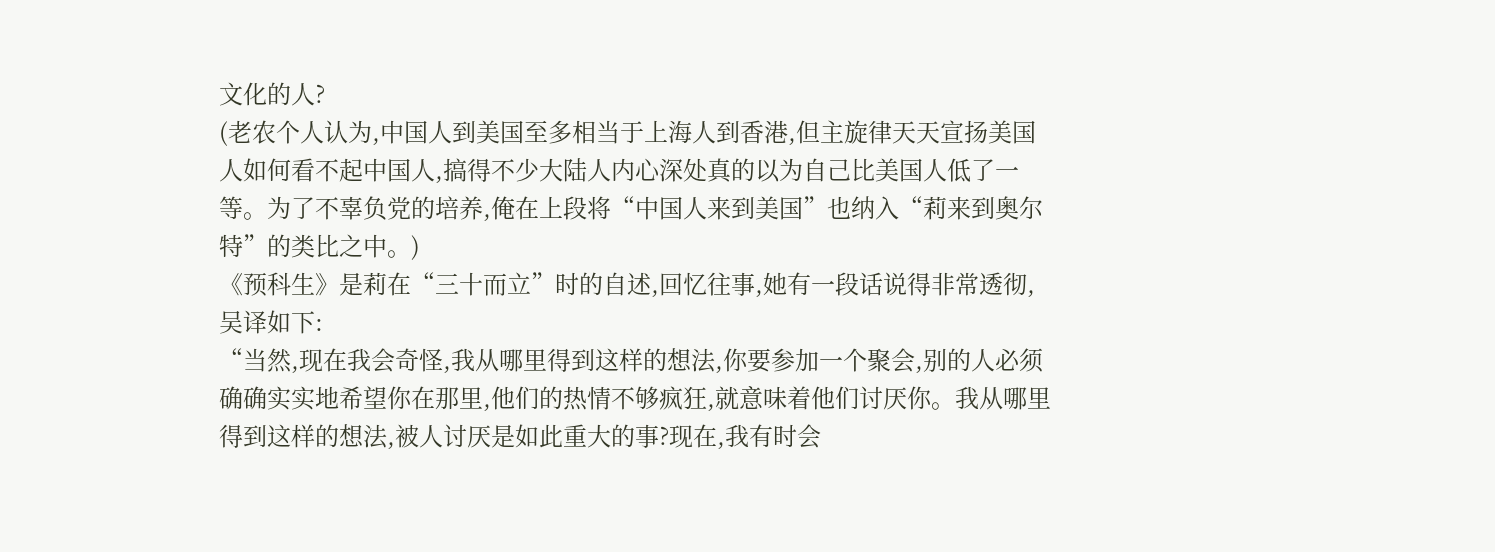文化的人?
(老农个人认为,中国人到美国至多相当于上海人到香港,但主旋律天天宣扬美国人如何看不起中国人,搞得不少大陆人内心深处真的以为自己比美国人低了一等。为了不辜负党的培养,俺在上段将“中国人来到美国”也纳入“莉来到奥尔特”的类比之中。)
《预科生》是莉在“三十而立”时的自述,回忆往事,她有一段话说得非常透彻,吴译如下:
“当然,现在我会奇怪,我从哪里得到这样的想法,你要参加一个聚会,别的人必须确确实实地希望你在那里,他们的热情不够疯狂,就意味着他们讨厌你。我从哪里得到这样的想法,被人讨厌是如此重大的事?现在,我有时会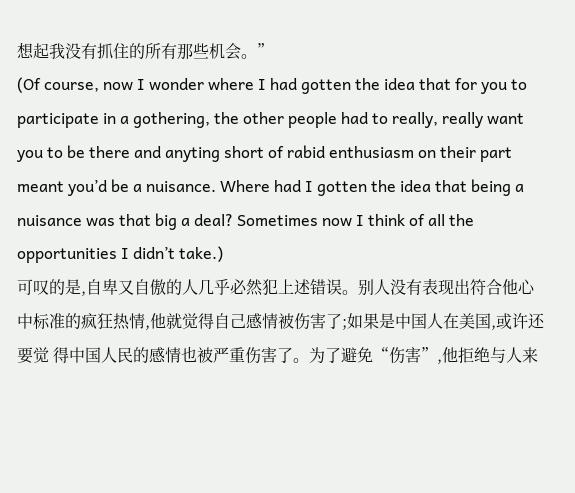想起我没有抓住的所有那些机会。”
(Of course, now I wonder where I had gotten the idea that for you to participate in a gothering, the other people had to really, really want you to be there and anyting short of rabid enthusiasm on their part meant you’d be a nuisance. Where had I gotten the idea that being a nuisance was that big a deal? Sometimes now I think of all the opportunities I didn’t take.)
可叹的是,自卑又自傲的人几乎必然犯上述错误。别人没有表现出符合他心中标准的疯狂热情,他就觉得自己感情被伤害了;如果是中国人在美国,或许还要觉 得中国人民的感情也被严重伤害了。为了避免“伤害”,他拒绝与人来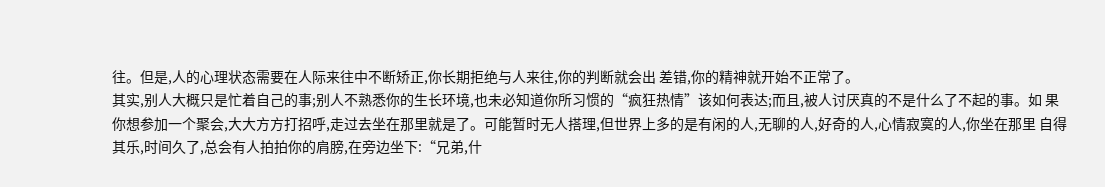往。但是,人的心理状态需要在人际来往中不断矫正,你长期拒绝与人来往,你的判断就会出 差错,你的精神就开始不正常了。
其实,别人大概只是忙着自己的事;别人不熟悉你的生长环境,也未必知道你所习惯的“疯狂热情”该如何表达;而且,被人讨厌真的不是什么了不起的事。如 果你想参加一个聚会,大大方方打招呼,走过去坐在那里就是了。可能暂时无人搭理,但世界上多的是有闲的人,无聊的人,好奇的人,心情寂寞的人,你坐在那里 自得其乐,时间久了,总会有人拍拍你的肩膀,在旁边坐下:“兄弟,什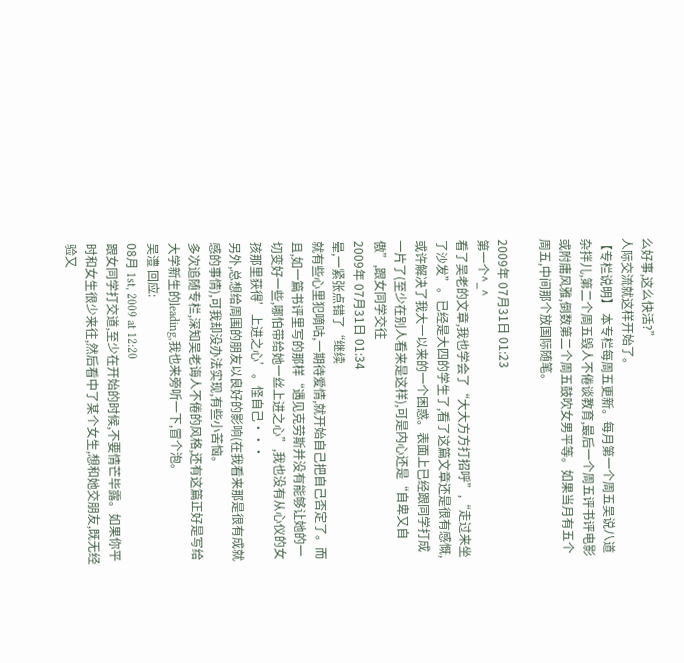么好事,这么快活?”
人际交流就这样开始了。
【专栏说明】 本专栏每周五更新。每月第一个周五吴说八道杂拌儿,第二个周五毁人不倦谈教育,最后一个周五评书评电影或附庸风雅,倒数第二个周五鼓吹女男平等。如果当月有五个周五,中间那个放国际随笔。

2009年 07月31日 01:23
第一个^_^
看了吴老的文章,我也学会了“大大方方打招呼”,“走过来坐了沙发”。已经是大四的学生了,看了这篇文章还是很有感慨,或许解决了我大一以来的一个困惑。表面上已经跟同学打成一片了(至少在别人看来是这样),可是内心还是“自卑又自傲”,跟女同学交往
2009年 07月31日 01:34
晕,一紧张点错了“继续
就有些心里犯嘀咕,一期待爱情,就开始自己把自己否定了。而且,如一篇书评里写的那样“遇见克劳斯并没有能够让她的一切变好一些,哪怕带给她一丝上进之心”,我也没有从心仪的女孩那里获得’上进之心’。怪自己···
另外,总想给周围的朋友以良好的影响(在我看来那是很有成就感的事情),可我却没办法实现,有些小苦恼。
多次追随专栏,深知吴老诲人不倦的风格,还有这篇正好是写给大学新生的leading,我也来旁听一下,冒个泡。
吴澧 回应:
08月 1st, 2009 at 12:20
跟女同学打交道,至少在开始的时候,不要情芒毕露。如果你平时和女生很少来往,然后看中了某个女生,想和她交朋友,既无经验又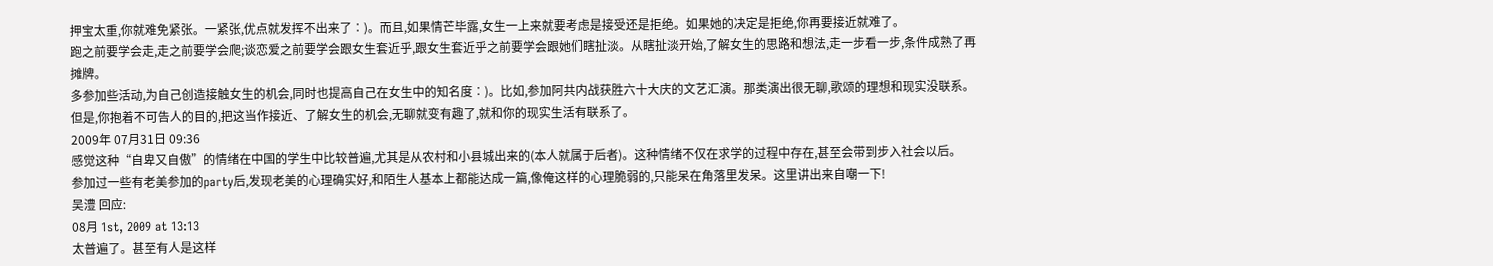押宝太重,你就难免紧张。一紧张,优点就发挥不出来了∶)。而且,如果情芒毕露,女生一上来就要考虑是接受还是拒绝。如果她的决定是拒绝,你再要接近就难了。
跑之前要学会走,走之前要学会爬;谈恋爱之前要学会跟女生套近乎,跟女生套近乎之前要学会跟她们瞎扯淡。从瞎扯淡开始,了解女生的思路和想法,走一步看一步,条件成熟了再摊牌。
多参加些活动,为自己创造接触女生的机会,同时也提高自己在女生中的知名度∶)。比如,参加阿共内战获胜六十大庆的文艺汇演。那类演出很无聊,歌颂的理想和现实没联系。但是,你抱着不可告人的目的,把这当作接近、了解女生的机会,无聊就变有趣了,就和你的现实生活有联系了。
2009年 07月31日 09:36
感觉这种“自卑又自傲”的情绪在中国的学生中比较普遍,尤其是从农村和小县城出来的(本人就属于后者)。这种情绪不仅在求学的过程中存在,甚至会带到步入社会以后。
参加过一些有老美参加的party后,发现老美的心理确实好,和陌生人基本上都能达成一篇,像俺这样的心理脆弱的,只能呆在角落里发呆。这里讲出来自嘲一下!
吴澧 回应:
08月 1st, 2009 at 13:13
太普遍了。甚至有人是这样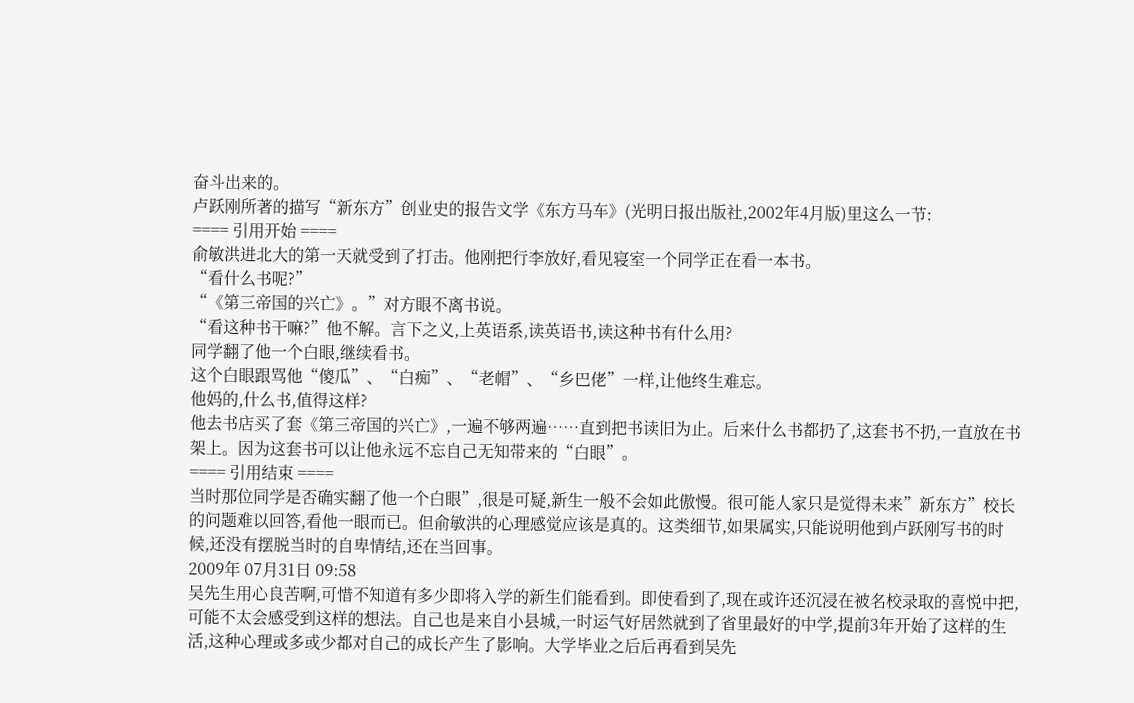奋斗出来的。
卢跃刚所著的描写“新东方”创业史的报告文学《东方马车》(光明日报出版社,2002年4月版)里这么一节:
==== 引用开始 ====
俞敏洪进北大的第一天就受到了打击。他刚把行李放好,看见寝室一个同学正在看一本书。
“看什么书呢?”
“《第三帝国的兴亡》。”对方眼不离书说。
“看这种书干嘛?”他不解。言下之义,上英语系,读英语书,读这种书有什么用?
同学翻了他一个白眼,继续看书。
这个白眼跟骂他“傻瓜”、“白痴”、“老帽”、“乡巴佬”一样,让他终生难忘。
他妈的,什么书,值得这样?
他去书店买了套《第三帝国的兴亡》,一遍不够两遍……直到把书读旧为止。后来什么书都扔了,这套书不扔,一直放在书架上。因为这套书可以让他永远不忘自己无知带来的“白眼”。
==== 引用结束 ====
当时那位同学是否确实翻了他一个白眼”,很是可疑,新生一般不会如此傲慢。很可能人家只是觉得未来”新东方”校长的问题难以回答,看他一眼而已。但俞敏洪的心理感觉应该是真的。这类细节,如果属实,只能说明他到卢跃刚写书的时候,还没有摆脱当时的自卑情结,还在当回事。
2009年 07月31日 09:58
吴先生用心良苦啊,可惜不知道有多少即将入学的新生们能看到。即使看到了,现在或许还沉浸在被名校录取的喜悦中把,可能不太会感受到这样的想法。自己也是来自小县城,一时运气好居然就到了省里最好的中学,提前3年开始了这样的生活,这种心理或多或少都对自己的成长产生了影响。大学毕业之后后再看到吴先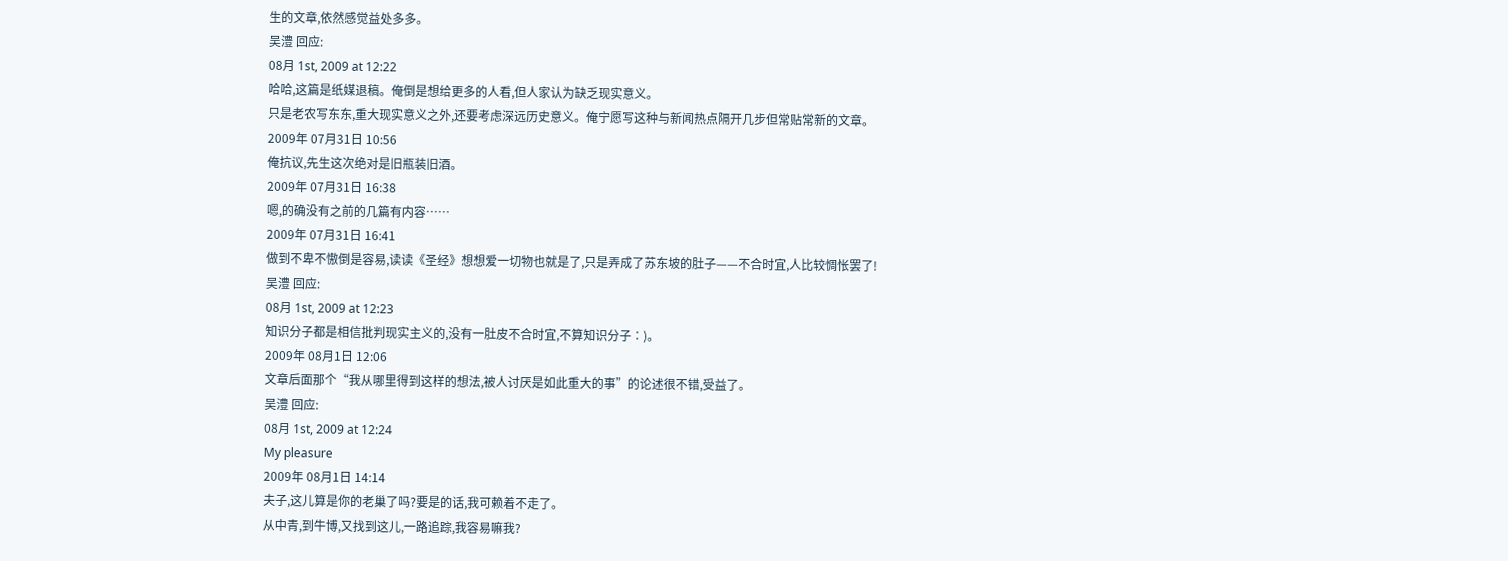生的文章,依然感觉益处多多。
吴澧 回应:
08月 1st, 2009 at 12:22
哈哈,这篇是纸媒退稿。俺倒是想给更多的人看,但人家认为缺乏现实意义。
只是老农写东东,重大现实意义之外,还要考虑深远历史意义。俺宁愿写这种与新闻热点隔开几步但常贴常新的文章。
2009年 07月31日 10:56
俺抗议,先生这次绝对是旧瓶装旧酒。
2009年 07月31日 16:38
嗯,的确没有之前的几篇有内容……
2009年 07月31日 16:41
做到不卑不慠倒是容易,读读《圣经》想想爱一切物也就是了,只是弄成了苏东坡的肚子——不合时宜,人比较惆怅罢了!
吴澧 回应:
08月 1st, 2009 at 12:23
知识分子都是相信批判现实主义的,没有一肚皮不合时宜,不算知识分子∶)。
2009年 08月1日 12:06
文章后面那个“我从哪里得到这样的想法,被人讨厌是如此重大的事”的论述很不错,受益了。
吴澧 回应:
08月 1st, 2009 at 12:24
My pleasure
2009年 08月1日 14:14
夫子,这儿算是你的老巢了吗?要是的话,我可赖着不走了。
从中青,到牛博,又找到这儿,一路追踪,我容易嘛我?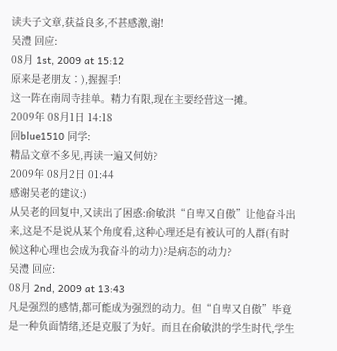读夫子文章,获益良多,不甚感激,谢!
吴澧 回应:
08月 1st, 2009 at 15:12
原来是老朋友∶),握握手!
这一阵在南周寺挂单。精力有限,现在主要经营这一摊。
2009年 08月1日 14:18
回blue1510 同学:
精品文章不多见,再读一遍又何妨?
2009年 08月2日 01:44
感谢吴老的建议:)
从吴老的回复中,又读出了困惑:俞敏洪“自卑又自傲”让他奋斗出来,这是不是说从某个角度看,这种心理还是有被认可的人群(有时候这种心理也会成为我奋斗的动力)?是病态的动力?
吴澧 回应:
08月 2nd, 2009 at 13:43
凡是强烈的感情,都可能成为强烈的动力。但“自卑又自傲”毕竟是一种负面情绪,还是克服了为好。而且在俞敏洪的学生时代,学生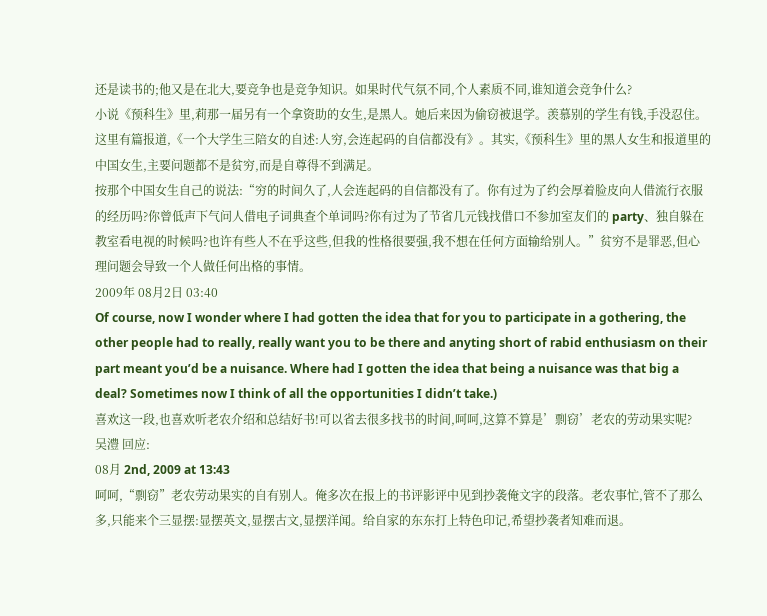还是读书的;他又是在北大,要竞争也是竞争知识。如果时代气氛不同,个人素质不同,谁知道会竞争什么?
小说《预科生》里,莉那一届另有一个拿资助的女生,是黑人。她后来因为偷窃被退学。羡慕别的学生有钱,手没忍住。这里有篇报道,《一个大学生三陪女的自述:人穷,会连起码的自信都没有》。其实,《预科生》里的黑人女生和报道里的中国女生,主要问题都不是贫穷,而是自尊得不到满足。
按那个中国女生自己的说法:“穷的时间久了,人会连起码的自信都没有了。你有过为了约会厚着脸皮向人借流行衣服的经历吗?你曾低声下气问人借电子词典查个单词吗?你有过为了节省几元钱找借口不参加室友们的 party、独自躲在教室看电视的时候吗?也许有些人不在乎这些,但我的性格很要强,我不想在任何方面输给别人。”贫穷不是罪恶,但心理问题会导致一个人做任何出格的事情。
2009年 08月2日 03:40
Of course, now I wonder where I had gotten the idea that for you to participate in a gothering, the other people had to really, really want you to be there and anyting short of rabid enthusiasm on their part meant you’d be a nuisance. Where had I gotten the idea that being a nuisance was that big a deal? Sometimes now I think of all the opportunities I didn’t take.)
喜欢这一段,也喜欢听老农介绍和总结好书!可以省去很多找书的时间,呵呵,这算不算是’剽窃’老农的劳动果实呢?
吴澧 回应:
08月 2nd, 2009 at 13:43
呵呵,“剽窃”老农劳动果实的自有别人。俺多次在报上的书评影评中见到抄袭俺文字的段落。老农事忙,管不了那么多,只能来个三显摆:显摆英文,显摆古文,显摆洋闻。给自家的东东打上特色印记,希望抄袭者知难而退。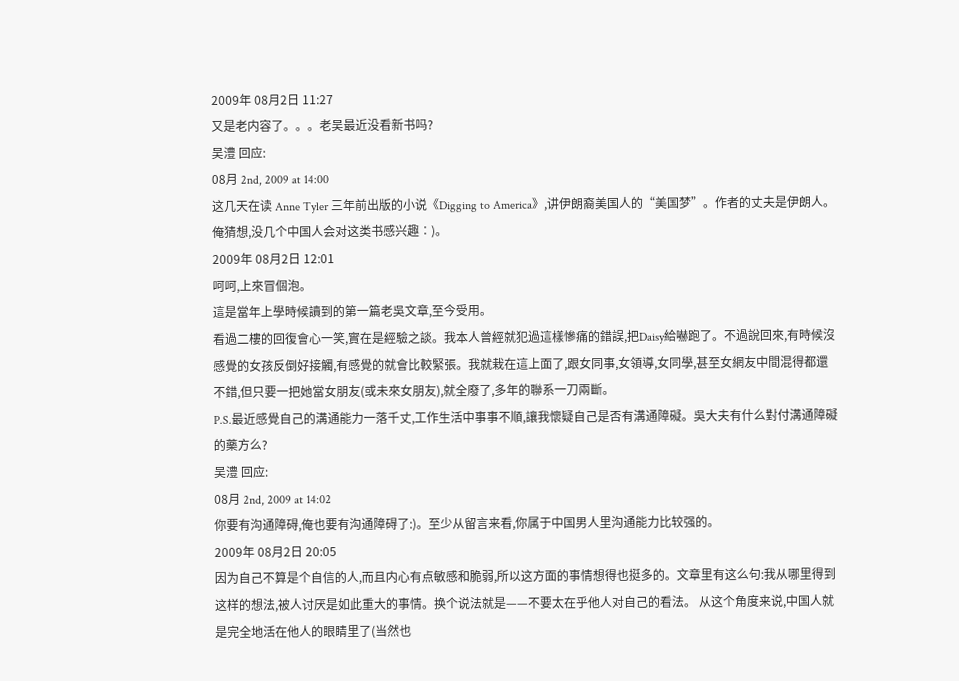2009年 08月2日 11:27
又是老内容了。。。老吴最近没看新书吗?
吴澧 回应:
08月 2nd, 2009 at 14:00
这几天在读 Anne Tyler 三年前出版的小说《Digging to America》,讲伊朗裔美国人的“美国梦”。作者的丈夫是伊朗人。俺猜想,没几个中国人会对这类书感兴趣∶)。
2009年 08月2日 12:01
呵呵,上來冒個泡。
這是當年上學時候讀到的第一篇老吳文章,至今受用。
看過二樓的回復會心一笑,實在是經驗之談。我本人曾經就犯過這樣慘痛的錯誤,把Daisy給嚇跑了。不過說回來,有時候沒感覺的女孩反倒好接觸,有感覺的就會比較緊張。我就栽在這上面了,跟女同事,女領導,女同學,甚至女網友中間混得都還不錯,但只要一把她當女朋友(或未來女朋友),就全廢了,多年的聯系一刀兩斷。
P.S.最近感覺自己的溝通能力一落千丈,工作生活中事事不順,讓我懷疑自己是否有溝通障礙。吳大夫有什么對付溝通障礙的藥方么?
吴澧 回应:
08月 2nd, 2009 at 14:02
你要有沟通障碍,俺也要有沟通障碍了:)。至少从留言来看,你属于中国男人里沟通能力比较强的。
2009年 08月2日 20:05
因为自己不算是个自信的人,而且内心有点敏感和脆弱,所以这方面的事情想得也挺多的。文章里有这么句:我从哪里得到这样的想法,被人讨厌是如此重大的事情。换个说法就是——不要太在乎他人对自己的看法。 从这个角度来说,中国人就是完全地活在他人的眼睛里了(当然也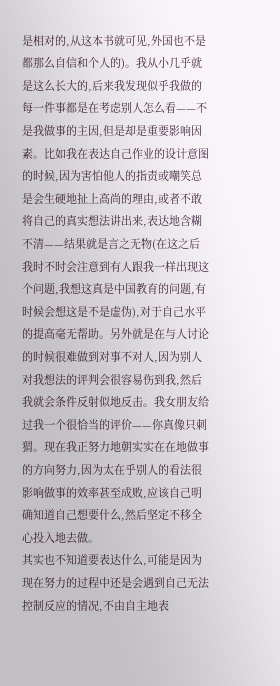是相对的,从这本书就可见,外国也不是都那么自信和个人的)。我从小几乎就是这么长大的,后来我发现似乎我做的每一件事都是在考虑别人怎么看——不是我做事的主因,但是却是重要影响因素。比如我在表达自己作业的设计意图的时候,因为害怕他人的指责或嘲笑总是会生硬地扯上高尚的理由,或者不敢将自己的真实想法讲出来,表达地含糊不清——结果就是言之无物(在这之后我时不时会注意到有人跟我一样出现这个问题,我想这真是中国教育的问题,有时候会想这是不是虚伪),对于自己水平的提高毫无帮助。另外就是在与人讨论的时候很难做到对事不对人,因为别人对我想法的评判会很容易伤到我,然后我就会条件反射似地反击。我女朋友给过我一个很恰当的评价——你真像只刺猬。现在我正努力地朝实实在在地做事的方向努力,因为太在乎别人的看法很影响做事的效率甚至成败,应该自己明确知道自己想要什么,然后坚定不移全心投入地去做。
其实也不知道要表达什么,可能是因为现在努力的过程中还是会遇到自己无法控制反应的情况,不由自主地表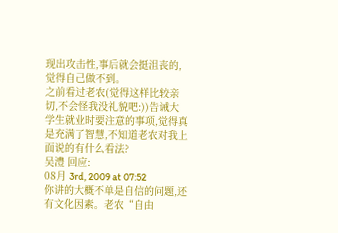现出攻击性,事后就会挺沮丧的,觉得自己做不到。
之前看过老农(觉得这样比较亲切,不会怪我没礼貌吧:))告诫大学生就业时要注意的事项,觉得真是充满了智慧,不知道老农对我上面说的有什么看法?
吴澧 回应:
08月 3rd, 2009 at 07:52
你讲的大概不单是自信的问题,还有文化因素。老农“自由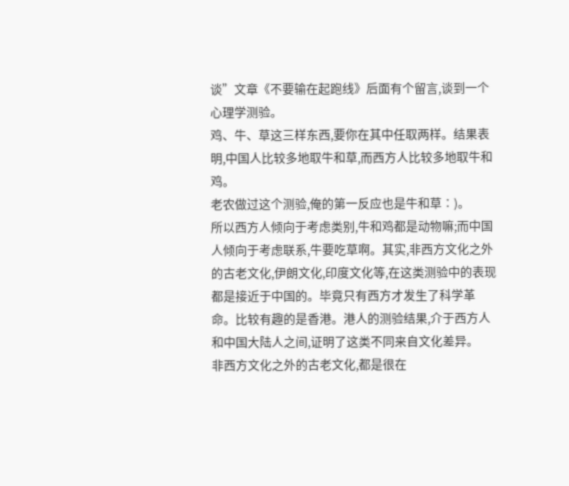谈”文章《不要输在起跑线》后面有个留言,谈到一个心理学测验。
鸡、牛、草这三样东西,要你在其中任取两样。结果表明,中国人比较多地取牛和草,而西方人比较多地取牛和鸡。
老农做过这个测验,俺的第一反应也是牛和草∶)。
所以西方人倾向于考虑类别,牛和鸡都是动物嘛;而中国人倾向于考虑联系,牛要吃草啊。其实,非西方文化之外的古老文化,伊朗文化,印度文化等,在这类测验中的表现都是接近于中国的。毕竟只有西方才发生了科学革命。比较有趣的是香港。港人的测验结果,介于西方人和中国大陆人之间,证明了这类不同来自文化差异。
非西方文化之外的古老文化,都是很在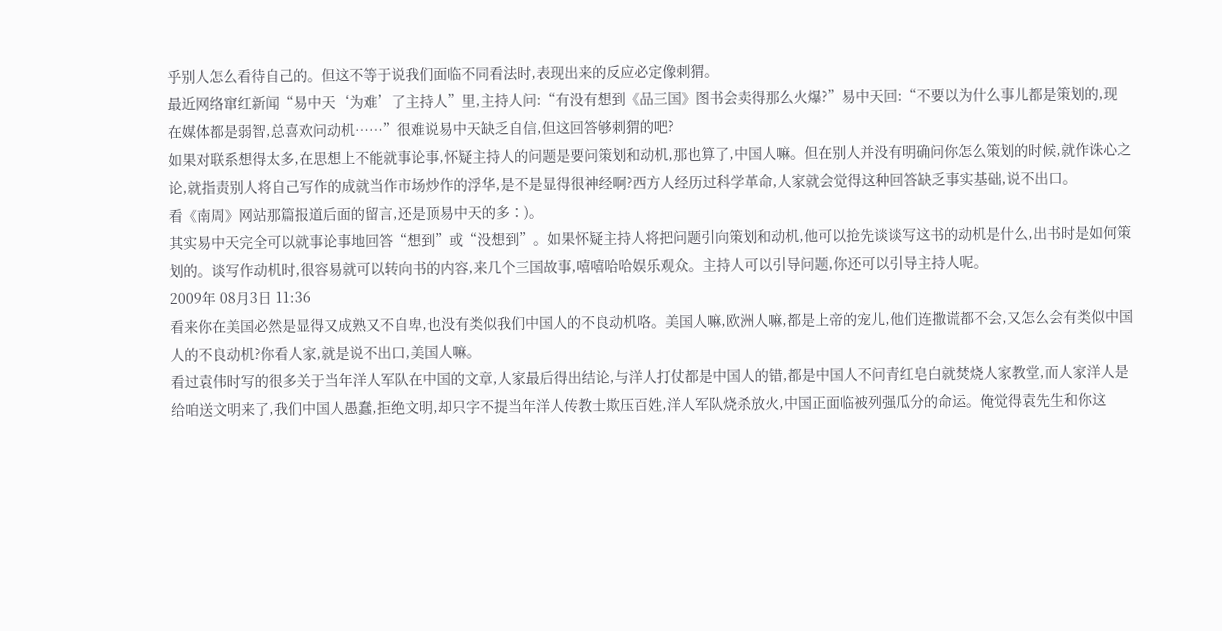乎别人怎么看待自己的。但这不等于说我们面临不同看法时,表现出来的反应必定像刺猬。
最近网络窜红新闻“易中天‘为难’了主持人”里,主持人问:“有没有想到《品三国》图书会卖得那么火爆?”易中天回:“不要以为什么事儿都是策划的,现在媒体都是弱智,总喜欢问动机……”很难说易中天缺乏自信,但这回答够刺猬的吧?
如果对联系想得太多,在思想上不能就事论事,怀疑主持人的问题是要问策划和动机,那也算了,中国人嘛。但在别人并没有明确问你怎么策划的时候,就作诛心之论,就指责别人将自己写作的成就当作市场炒作的浮华,是不是显得很神经啊?西方人经历过科学革命,人家就会觉得这种回答缺乏事实基础,说不出口。
看《南周》网站那篇报道后面的留言,还是顶易中天的多∶)。
其实易中天完全可以就事论事地回答“想到”或“没想到”。如果怀疑主持人将把问题引向策划和动机,他可以抢先谈谈写这书的动机是什么,出书时是如何策划的。谈写作动机时,很容易就可以转向书的内容,来几个三国故事,嘻嘻哈哈娱乐观众。主持人可以引导问题,你还可以引导主持人呢。
2009年 08月3日 11:36
看来你在美国必然是显得又成熟又不自卑,也没有类似我们中国人的不良动机咯。美国人嘛,欧洲人嘛,都是上帝的宠儿,他们连撒谎都不会,又怎么会有类似中国人的不良动机?你看人家,就是说不出口,美国人嘛。
看过袁伟时写的很多关于当年洋人军队在中国的文章,人家最后得出结论,与洋人打仗都是中国人的错,都是中国人不问青红皂白就焚烧人家教堂,而人家洋人是给咱送文明来了,我们中国人愚蠢,拒绝文明,却只字不提当年洋人传教士欺压百姓,洋人军队烧杀放火,中国正面临被列强瓜分的命运。俺觉得袁先生和你这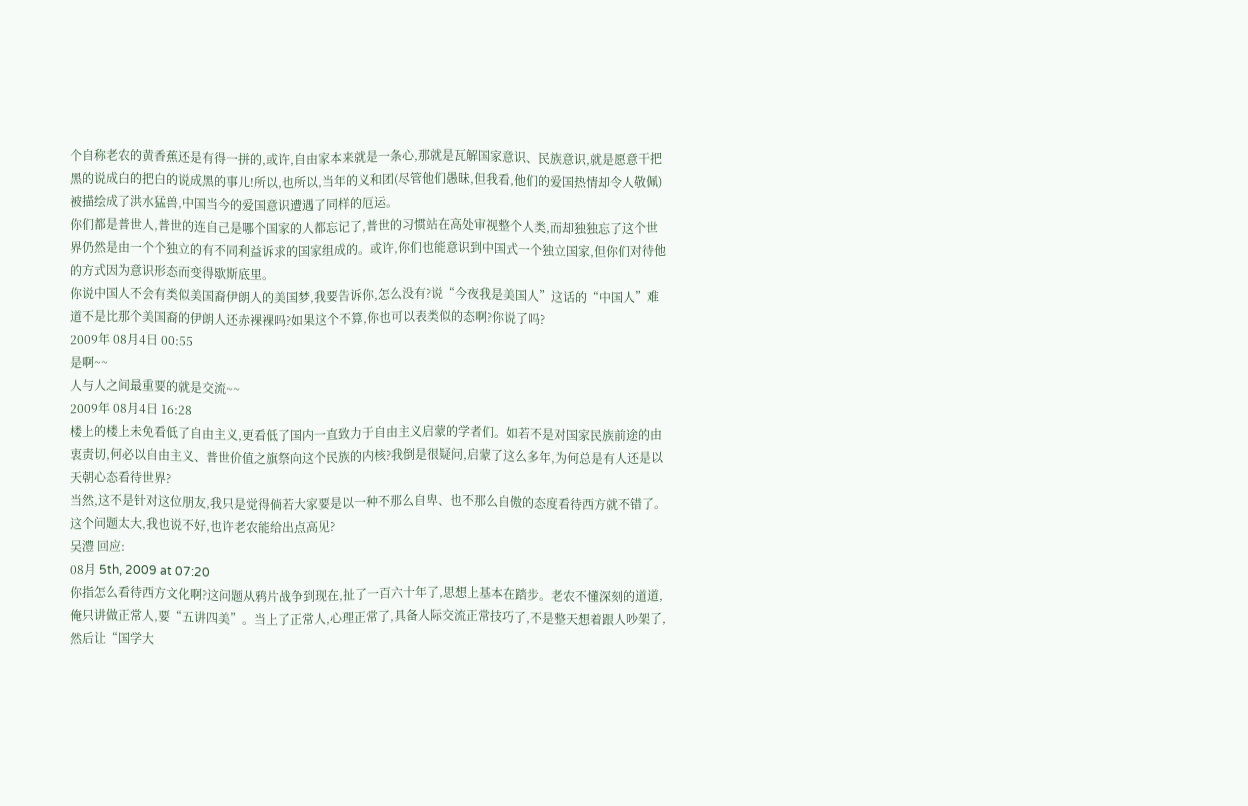个自称老农的黄香蕉还是有得一拼的,或许,自由家本来就是一条心,那就是瓦解国家意识、民族意识,就是愿意干把黑的说成白的把白的说成黑的事儿!所以,也所以,当年的义和团(尽管他们愚昧,但我看,他们的爱国热情却令人敬佩)被描绘成了洪水猛兽,中国当今的爱国意识遭遇了同样的厄运。
你们都是普世人,普世的连自己是哪个国家的人都忘记了,普世的习惯站在高处审视整个人类,而却独独忘了这个世界仍然是由一个个独立的有不同利益诉求的国家组成的。或许,你们也能意识到中国式一个独立国家,但你们对待他的方式因为意识形态而变得歇斯底里。
你说中国人不会有类似美国裔伊朗人的美国梦,我要告诉你,怎么没有?说“今夜我是美国人”这话的“中国人”难道不是比那个美国裔的伊朗人还赤裸裸吗?如果这个不算,你也可以表类似的态啊?你说了吗?
2009年 08月4日 00:55
是啊~~
人与人之间最重要的就是交流~~
2009年 08月4日 16:28
楼上的楼上未免看低了自由主义,更看低了国内一直致力于自由主义启蒙的学者们。如若不是对国家民族前途的由衷责切,何必以自由主义、普世价值之旗祭向这个民族的内核?我倒是很疑问,启蒙了这么多年,为何总是有人还是以天朝心态看待世界?
当然,这不是针对这位朋友,我只是觉得倘若大家要是以一种不那么自卑、也不那么自傲的态度看待西方就不错了。
这个问题太大,我也说不好,也许老农能给出点高见?
吴澧 回应:
08月 5th, 2009 at 07:20
你指怎么看待西方文化啊?这问题从鸦片战争到现在,扯了一百六十年了,思想上基本在踏步。老农不懂深刻的道道,俺只讲做正常人,要“五讲四美”。当上了正常人,心理正常了,具备人际交流正常技巧了,不是整天想着跟人吵架了,然后让“国学大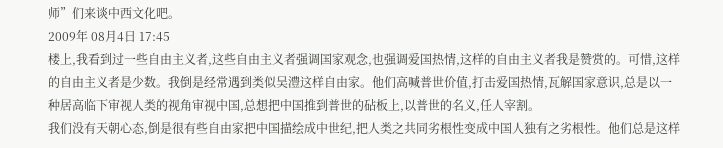师”们来谈中西文化吧。
2009年 08月4日 17:45
楼上,我看到过一些自由主义者,这些自由主义者强调国家观念,也强调爱国热情,这样的自由主义者我是赞赏的。可惜,这样的自由主义者是少数。我倒是经常遇到类似吴澧这样自由家。他们高喊普世价值,打击爱国热情,瓦解国家意识,总是以一种居高临下审视人类的视角审视中国,总想把中国推到普世的砧板上,以普世的名义,任人宰割。
我们没有天朝心态,倒是很有些自由家把中国描绘成中世纪,把人类之共同劣根性变成中国人独有之劣根性。他们总是这样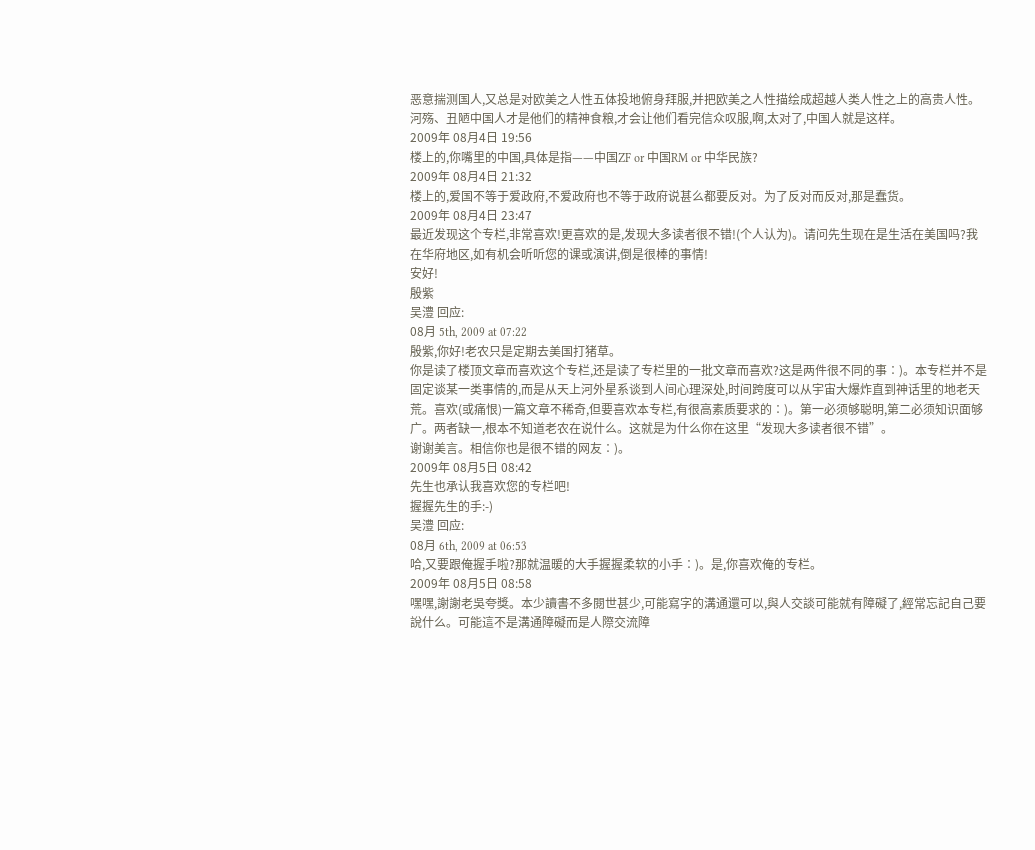恶意揣测国人,又总是对欧美之人性五体投地俯身拜服,并把欧美之人性描绘成超越人类人性之上的高贵人性。河殇、丑陋中国人才是他们的精神食粮,才会让他们看完信众叹服,啊,太对了,中国人就是这样。
2009年 08月4日 19:56
楼上的,你嘴里的中国,具体是指——中国ZF or 中国RM or 中华民族?
2009年 08月4日 21:32
楼上的,爱国不等于爱政府,不爱政府也不等于政府说甚么都要反对。为了反对而反对,那是蠢货。
2009年 08月4日 23:47
最近发现这个专栏,非常喜欢!更喜欢的是,发现大多读者很不错!(个人认为)。请问先生现在是生活在美国吗?我在华府地区,如有机会听听您的课或演讲,倒是很棒的事情!
安好!
殷紫
吴澧 回应:
08月 5th, 2009 at 07:22
殷紫,你好!老农只是定期去美国打猪草。
你是读了楼顶文章而喜欢这个专栏,还是读了专栏里的一批文章而喜欢?这是两件很不同的事∶)。本专栏并不是固定谈某一类事情的,而是从天上河外星系谈到人间心理深处,时间跨度可以从宇宙大爆炸直到神话里的地老天荒。喜欢(或痛恨)一篇文章不稀奇,但要喜欢本专栏,有很高素质要求的∶)。第一必须够聪明,第二必须知识面够广。两者缺一,根本不知道老农在说什么。这就是为什么你在这里“发现大多读者很不错”。
谢谢美言。相信你也是很不错的网友∶)。
2009年 08月5日 08:42
先生也承认我喜欢您的专栏吧!
握握先生的手:-)
吴澧 回应:
08月 6th, 2009 at 06:53
哈,又要跟俺握手啦?那就温暖的大手握握柔软的小手∶)。是,你喜欢俺的专栏。
2009年 08月5日 08:58
嘿嘿,謝謝老吳夸獎。本少讀書不多閱世甚少,可能寫字的溝通還可以,與人交談可能就有障礙了,經常忘記自己要說什么。可能這不是溝通障礙而是人際交流障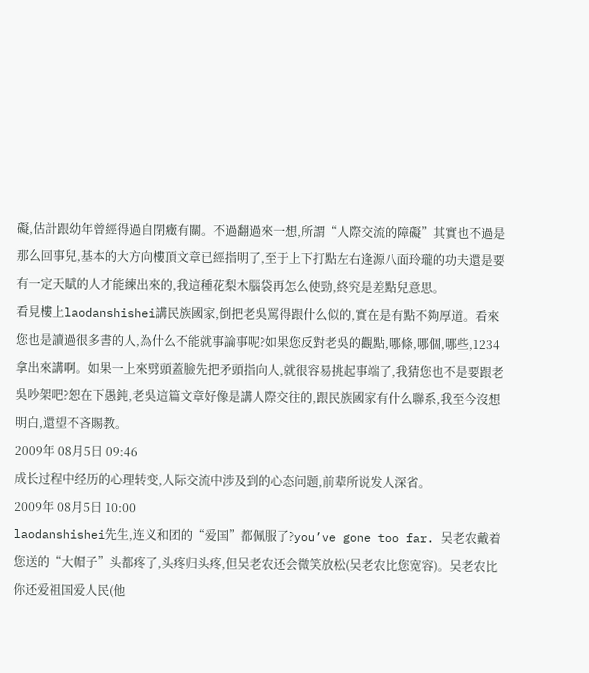礙,估計跟幼年曾經得過自閉癥有關。不過翻過來一想,所謂“人際交流的障礙”其實也不過是那么回事兒,基本的大方向樓頂文章已經指明了,至于上下打點左右逢源八面玲瓏的功夫還是要有一定天賦的人才能練出來的,我這種花梨木腦袋再怎么使勁,終究是差點兒意思。
看見樓上laodanshishei講民族國家,倒把老吳罵得跟什么似的,實在是有點不夠厚道。看來您也是讀過很多書的人,為什么不能就事論事呢?如果您反對老吳的觀點,哪條,哪個,哪些,1234拿出來講啊。如果一上來劈頭蓋臉先把矛頭指向人,就很容易挑起事端了,我猜您也不是要跟老吳吵架吧?恕在下愚鈍,老吳這篇文章好像是講人際交往的,跟民族國家有什么聯系,我至今沒想明白,還望不吝賜教。
2009年 08月5日 09:46
成长过程中经历的心理转变,人际交流中涉及到的心态问题,前辈所说发人深省。
2009年 08月5日 10:00
laodanshishei先生,连义和团的“爱国”都佩服了?you’ve gone too far. 吴老农戴着您送的“大帽子”头都疼了,头疼归头疼,但吴老农还会微笑放松(吴老农比您宽容)。吴老农比你还爱祖国爱人民(他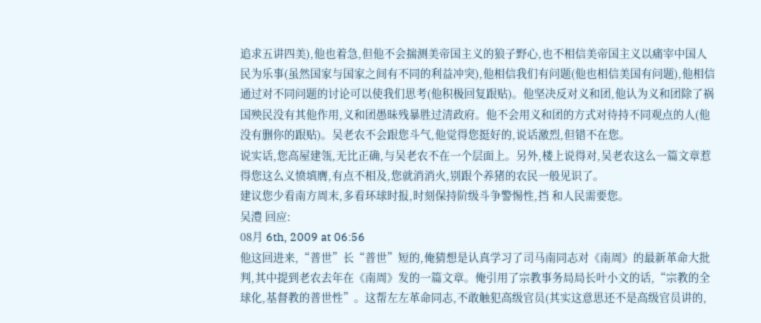追求五讲四美),他也着急,但他不会揣测美帝国主义的狼子野心,也不相信美帝国主义以痛宰中国人民为乐事(虽然国家与国家之间有不同的利益冲突),他相信我们有问题(他也相信美国有问题),他相信通过对不同问题的讨论可以使我们思考(他积极回复跟贴)。他坚决反对义和团,他认为义和团除了祸国殃民没有其他作用,义和团愚昧残暴胜过清政府。他不会用义和团的方式对待持不同观点的人(他没有删你的跟贴)。吴老农不会跟您斗气,他觉得您挺好的,说话激烈,但错不在您。
说实话,您高屋建瓴,无比正确,与吴老农不在一个层面上。另外,楼上说得对,吴老农这么一篇文章惹得您这么义愤填膺,有点不相及,您就消消火,别跟个养猪的农民一般见识了。
建议您少看南方周末,多看环球时报,时刻保持阶级斗争警惕性,挡 和人民需要您。
吴澧 回应:
08月 6th, 2009 at 06:56
他这回进来,“普世”长“普世”短的,俺猜想是认真学习了司马南同志对《南周》的最新革命大批判,其中提到老农去年在《南周》发的一篇文章。俺引用了宗教事务局局长叶小文的话,“宗教的全球化,基督教的普世性”。这帮左左革命同志,不敢触犯高级官员(其实这意思还不是高级官员讲的,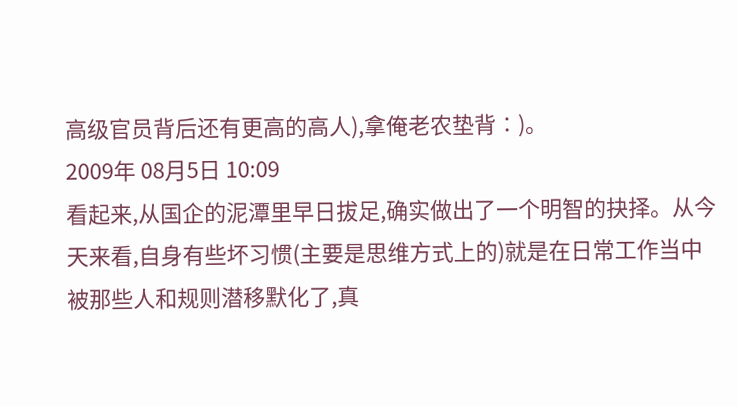高级官员背后还有更高的高人),拿俺老农垫背∶)。
2009年 08月5日 10:09
看起来,从国企的泥潭里早日拔足,确实做出了一个明智的抉择。从今天来看,自身有些坏习惯(主要是思维方式上的)就是在日常工作当中被那些人和规则潜移默化了,真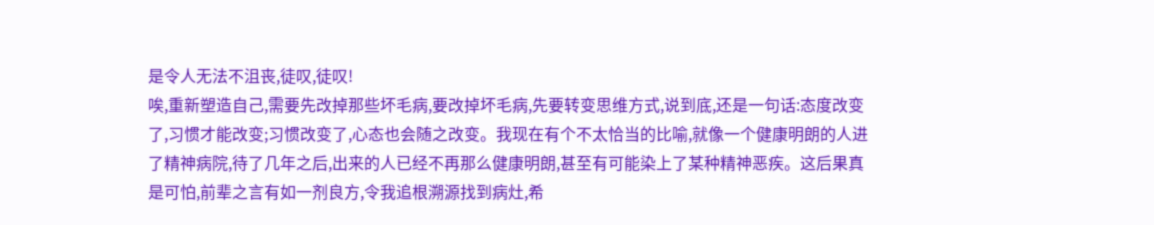是令人无法不沮丧,徒叹,徒叹!
唉,重新塑造自己,需要先改掉那些坏毛病,要改掉坏毛病,先要转变思维方式,说到底,还是一句话:态度改变了,习惯才能改变;习惯改变了,心态也会随之改变。我现在有个不太恰当的比喻,就像一个健康明朗的人进了精神病院,待了几年之后,出来的人已经不再那么健康明朗,甚至有可能染上了某种精神恶疾。这后果真是可怕,前辈之言有如一剂良方,令我追根溯源找到病灶,希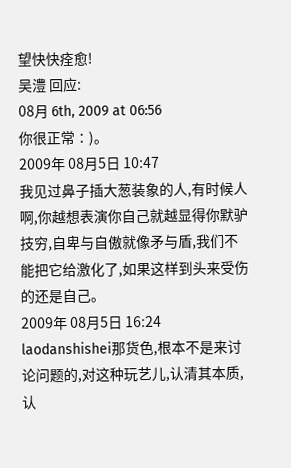望快快痊愈!
吴澧 回应:
08月 6th, 2009 at 06:56
你很正常∶)。
2009年 08月5日 10:47
我见过鼻子插大葱装象的人,有时候人啊,你越想表演你自己就越显得你默驴技穷,自卑与自傲就像矛与盾,我们不能把它给激化了,如果这样到头来受伤的还是自己。
2009年 08月5日 16:24
laodanshishei那货色,根本不是来讨论问题的,对这种玩艺儿,认清其本质,认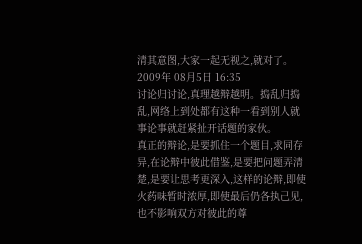清其意图,大家一起无视之,就对了。
2009年 08月5日 16:35
讨论归讨论,真理越辩越明。捣乱归捣乱,网络上到处都有这种一看到别人就事论事就赶紧扯开话题的家伙。
真正的辩论,是要抓住一个题目,求同存异,在论辩中彼此借鉴,是要把问题弄清楚,是要让思考更深入,这样的论辩,即使火药味暂时浓厚,即使最后仍各执己见,也不影响双方对彼此的尊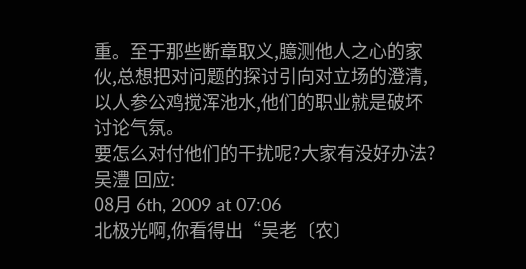重。至于那些断章取义,臆测他人之心的家伙,总想把对问题的探讨引向对立场的澄清,以人参公鸡搅浑池水,他们的职业就是破坏讨论气氛。
要怎么对付他们的干扰呢?大家有没好办法?
吴澧 回应:
08月 6th, 2009 at 07:06
北极光啊,你看得出“吴老〔农〕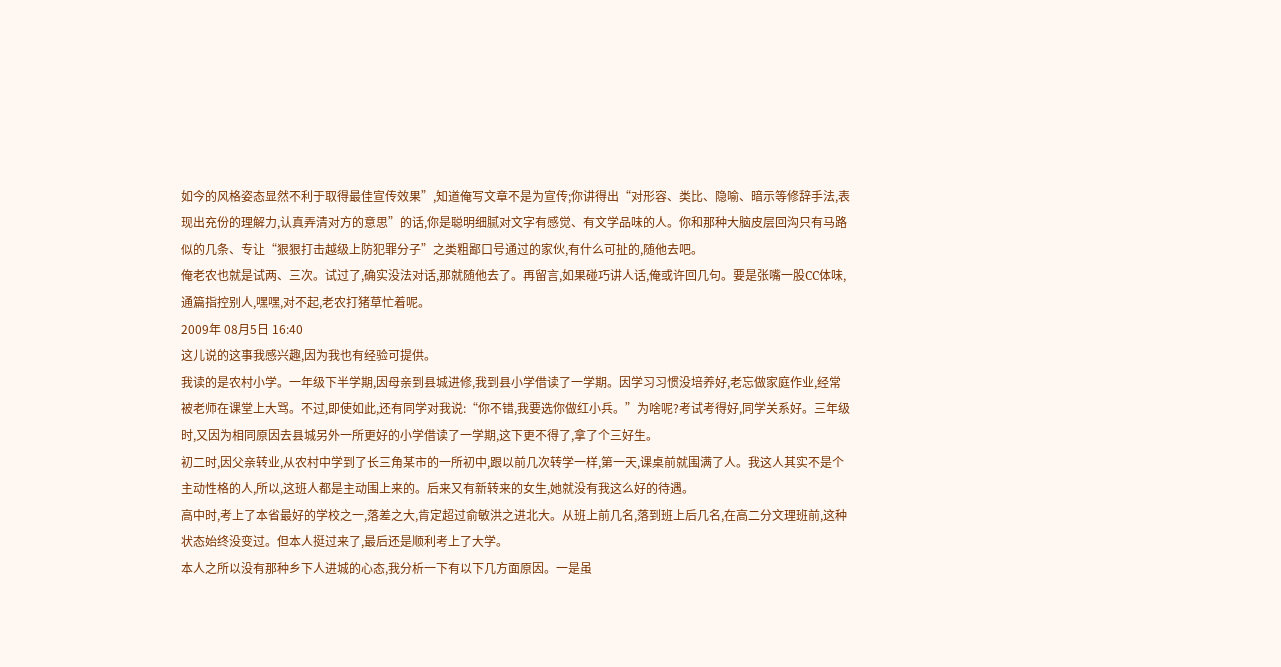如今的风格姿态显然不利于取得最佳宣传效果”,知道俺写文章不是为宣传;你讲得出“对形容、类比、隐喻、暗示等修辞手法,表现出充份的理解力,认真弄清对方的意思”的话,你是聪明细腻对文字有感觉、有文学品味的人。你和那种大脑皮层回沟只有马路似的几条、专让“狠狠打击越级上防犯罪分子”之类粗鄙口号通过的家伙,有什么可扯的,随他去吧。
俺老农也就是试两、三次。试过了,确实没法对话,那就随他去了。再留言,如果碰巧讲人话,俺或许回几句。要是张嘴一股CC体味,通篇指控别人,嘿嘿,对不起,老农打猪草忙着呢。
2009年 08月5日 16:40
这儿说的这事我感兴趣,因为我也有经验可提供。
我读的是农村小学。一年级下半学期,因母亲到县城进修,我到县小学借读了一学期。因学习习惯没培养好,老忘做家庭作业,经常被老师在课堂上大骂。不过,即使如此,还有同学对我说:“你不错,我要选你做红小兵。”为啥呢?考试考得好,同学关系好。三年级时,又因为相同原因去县城另外一所更好的小学借读了一学期,这下更不得了,拿了个三好生。
初二时,因父亲转业,从农村中学到了长三角某市的一所初中,跟以前几次转学一样,第一天,课桌前就围满了人。我这人其实不是个主动性格的人,所以,这班人都是主动围上来的。后来又有新转来的女生,她就没有我这么好的待遇。
高中时,考上了本省最好的学校之一,落差之大,肯定超过俞敏洪之进北大。从班上前几名,落到班上后几名,在高二分文理班前,这种状态始终没变过。但本人挺过来了,最后还是顺利考上了大学。
本人之所以没有那种乡下人进城的心态,我分析一下有以下几方面原因。一是虽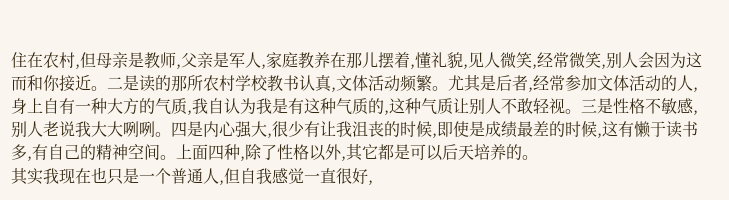住在农村,但母亲是教师,父亲是军人,家庭教养在那儿摆着,懂礼貌,见人微笑,经常微笑,别人会因为这而和你接近。二是读的那所农村学校教书认真,文体活动频繁。尤其是后者,经常参加文体活动的人,身上自有一种大方的气质,我自认为我是有这种气质的,这种气质让别人不敢轻视。三是性格不敏感,别人老说我大大咧咧。四是内心强大,很少有让我沮丧的时候,即使是成绩最差的时候,这有懒于读书多,有自己的精神空间。上面四种,除了性格以外,其它都是可以后天培养的。
其实我现在也只是一个普通人,但自我感觉一直很好,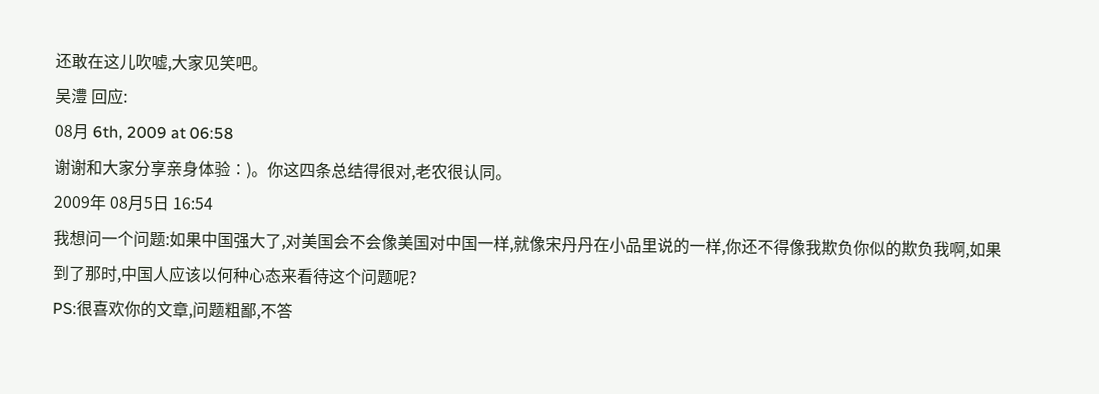还敢在这儿吹嘘,大家见笑吧。
吴澧 回应:
08月 6th, 2009 at 06:58
谢谢和大家分享亲身体验∶)。你这四条总结得很对,老农很认同。
2009年 08月5日 16:54
我想问一个问题:如果中国强大了,对美国会不会像美国对中国一样,就像宋丹丹在小品里说的一样,你还不得像我欺负你似的欺负我啊,如果到了那时,中国人应该以何种心态来看待这个问题呢?
PS:很喜欢你的文章,问题粗鄙,不答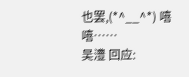也罢,(*^__^*) 嘻嘻……
吴澧 回应: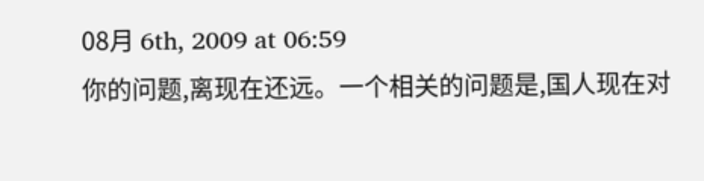08月 6th, 2009 at 06:59
你的问题,离现在还远。一个相关的问题是,国人现在对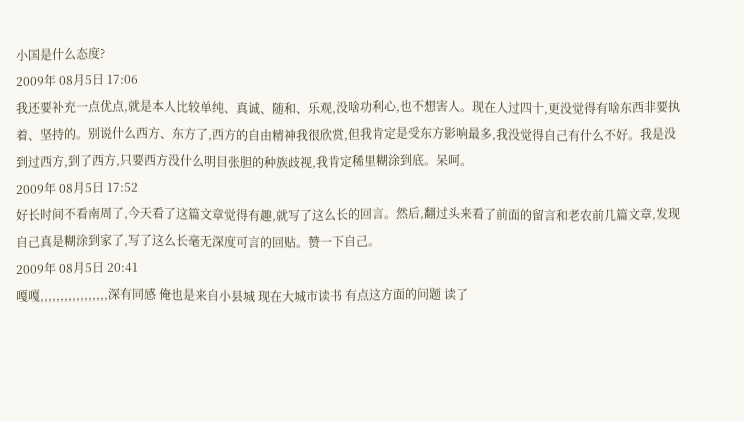小国是什么态度?
2009年 08月5日 17:06
我还要补充一点优点,就是本人比较单纯、真诚、随和、乐观,没啥功利心,也不想害人。现在人过四十,更没觉得有啥东西非要执着、坚持的。别说什么西方、东方了,西方的自由精神我很欣赏,但我肯定是受东方影响最多,我没觉得自己有什么不好。我是没到过西方,到了西方,只要西方没什么明目张胆的种族歧视,我肯定稀里糊涂到底。呆呵。
2009年 08月5日 17:52
好长时间不看南周了,今天看了这篇文章觉得有趣,就写了这么长的回言。然后,翻过头来看了前面的留言和老农前几篇文章,发现自己真是糊涂到家了,写了这么长毫无深度可言的回贴。赞一下自己。
2009年 08月5日 20:41
嘎嘎,,,,,,,,,,,,,,,,,深有同感 俺也是来自小县城 现在大城市读书 有点这方面的问题 读了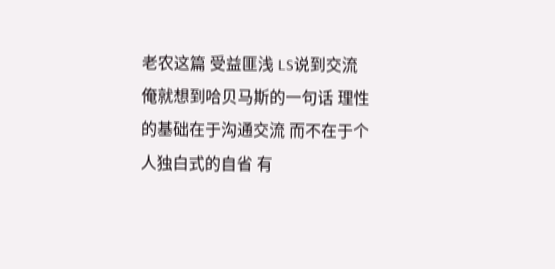老农这篇 受益匪浅 LS说到交流 俺就想到哈贝马斯的一句话 理性的基础在于沟通交流 而不在于个人独白式的自省 有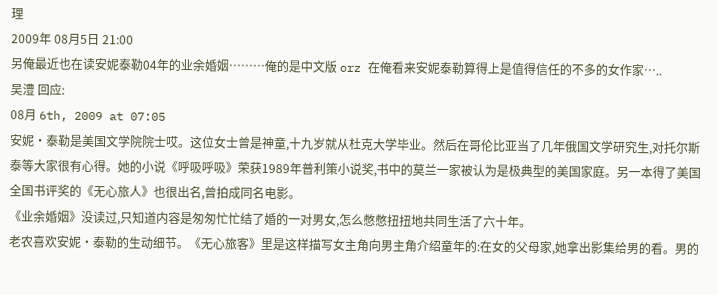理
2009年 08月5日 21:00
另俺最近也在读安妮泰勒04年的业余婚姻………俺的是中文版 orz 在俺看来安妮泰勒算得上是值得信任的不多的女作家…..
吴澧 回应:
08月 6th, 2009 at 07:05
安妮·泰勒是美国文学院院士哎。这位女士曾是神童,十九岁就从杜克大学毕业。然后在哥伦比亚当了几年俄国文学研究生,对托尔斯泰等大家很有心得。她的小说《呼吸呼吸》荣获1989年普利策小说奖,书中的莫兰一家被认为是极典型的美国家庭。另一本得了美国全国书评奖的《无心旅人》也很出名,曾拍成同名电影。
《业余婚姻》没读过,只知道内容是匆匆忙忙结了婚的一对男女,怎么憋憋扭扭地共同生活了六十年。
老农喜欢安妮·泰勒的生动细节。《无心旅客》里是这样描写女主角向男主角介绍童年的:在女的父母家,她拿出影集给男的看。男的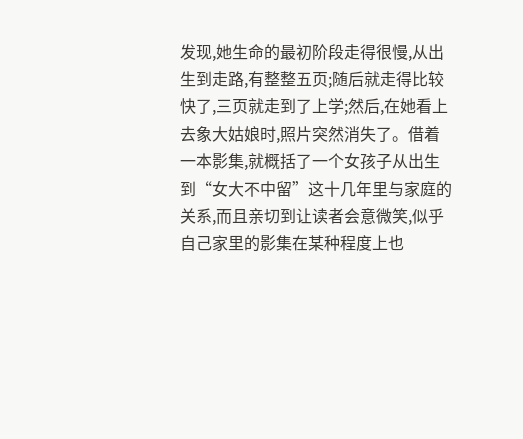发现,她生命的最初阶段走得很慢,从出生到走路,有整整五页;随后就走得比较快了,三页就走到了上学;然后,在她看上去象大姑娘时,照片突然消失了。借着一本影集,就概括了一个女孩子从出生到“女大不中留”这十几年里与家庭的关系,而且亲切到让读者会意微笑,似乎自己家里的影集在某种程度上也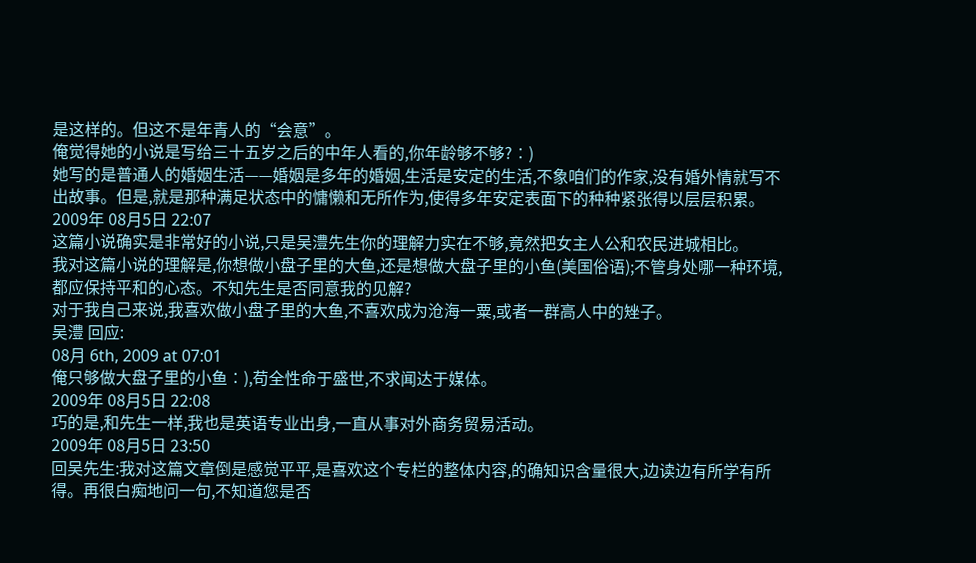是这样的。但这不是年青人的“会意”。
俺觉得她的小说是写给三十五岁之后的中年人看的,你年龄够不够?∶)
她写的是普通人的婚姻生活——婚姻是多年的婚姻,生活是安定的生活,不象咱们的作家,没有婚外情就写不出故事。但是,就是那种满足状态中的慵懒和无所作为,使得多年安定表面下的种种紧张得以层层积累。
2009年 08月5日 22:07
这篇小说确实是非常好的小说,只是吴澧先生你的理解力实在不够,竟然把女主人公和农民进城相比。
我对这篇小说的理解是,你想做小盘子里的大鱼,还是想做大盘子里的小鱼(美国俗语);不管身处哪一种环境,都应保持平和的心态。不知先生是否同意我的见解?
对于我自己来说,我喜欢做小盘子里的大鱼,不喜欢成为沧海一粟,或者一群高人中的矬子。
吴澧 回应:
08月 6th, 2009 at 07:01
俺只够做大盘子里的小鱼∶),苟全性命于盛世,不求闻达于媒体。
2009年 08月5日 22:08
巧的是,和先生一样,我也是英语专业出身,一直从事对外商务贸易活动。
2009年 08月5日 23:50
回吴先生:我对这篇文章倒是感觉平平,是喜欢这个专栏的整体内容,的确知识含量很大,边读边有所学有所得。再很白痴地问一句,不知道您是否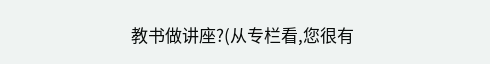教书做讲座?(从专栏看,您很有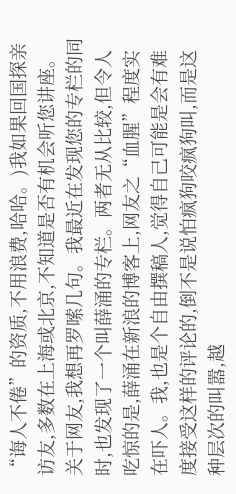“诲人不倦”的资质,不用浪费,哈哈。)我如果回国探亲访友,多数在上海或北京,不知道是否有机会听您讲座。
关于网友,我想再罗嗦几句。我最近在发现您的专栏的同时,也发现了一个叫薛涌的专栏。两者无从比较,但令人吃惊的是,薛涌在新浪的博客上,网友之“血腥”程度实在吓人。我,也是个自由撰稿人,觉得自己可能是会有难度接受这样的评论的,倒不是说怕疯狗咬疯狗叫,而是这种层次的叫嚣,越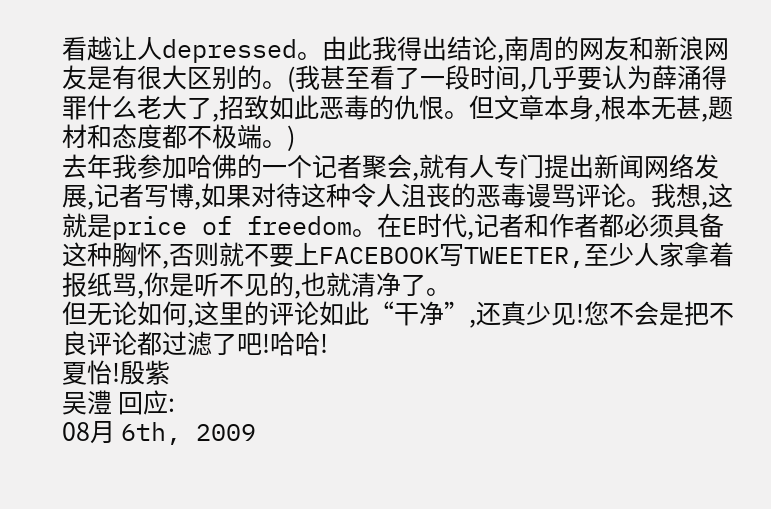看越让人depressed。由此我得出结论,南周的网友和新浪网友是有很大区别的。(我甚至看了一段时间,几乎要认为薛涌得罪什么老大了,招致如此恶毒的仇恨。但文章本身,根本无甚,题材和态度都不极端。)
去年我参加哈佛的一个记者聚会,就有人专门提出新闻网络发展,记者写博,如果对待这种令人沮丧的恶毒谩骂评论。我想,这就是price of freedom。在E时代,记者和作者都必须具备这种胸怀,否则就不要上FACEBOOK写TWEETER,至少人家拿着报纸骂,你是听不见的,也就清净了。
但无论如何,这里的评论如此“干净”,还真少见!您不会是把不良评论都过滤了吧!哈哈!
夏怡!殷紫
吴澧 回应:
08月 6th, 2009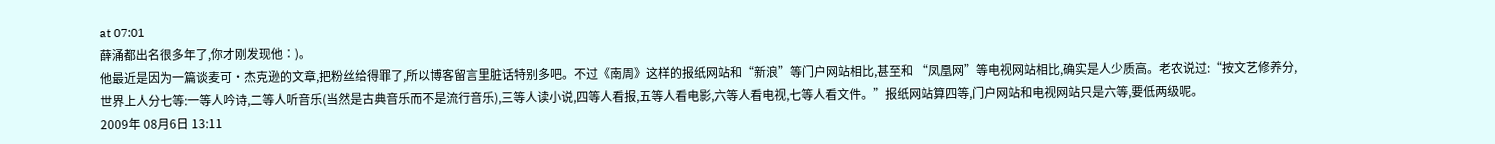at 07:01
薛涌都出名很多年了,你才刚发现他∶)。
他最近是因为一篇谈麦可·杰克逊的文章,把粉丝给得罪了,所以博客留言里脏话特别多吧。不过《南周》这样的报纸网站和“新浪”等门户网站相比,甚至和 “凤凰网”等电视网站相比,确实是人少质高。老农说过:“按文艺修养分,世界上人分七等:一等人吟诗,二等人听音乐(当然是古典音乐而不是流行音乐),三等人读小说,四等人看报,五等人看电影,六等人看电视,七等人看文件。”报纸网站算四等,门户网站和电视网站只是六等,要低两级呢。
2009年 08月6日 13:11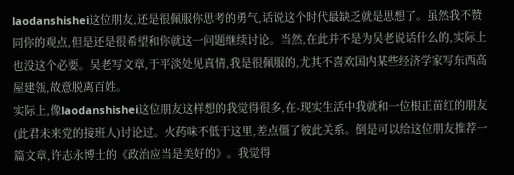laodanshishei这位朋友,还是很佩服你思考的勇气,话说这个时代最缺乏就是思想了。虽然我不赞同你的观点,但是还是很希望和你就这一问题继续讨论。当然,在此并不是为吴老说话什么的,实际上也没这个必要。吴老写文章,于平淡处见真情,我是很佩服的,尤其不喜欢国内某些经济学家写东西高屋建瓴,故意脱离百姓。
实际上,像laodanshishei这位朋友这样想的我觉得很多,在-现实生活中我就和一位根正苗红的朋友(此君未来党的接班人)讨论过。火药味不低于这里,差点僵了彼此关系。倒是可以给这位朋友推荐一篇文章,许志永博士的《政治应当是美好的》。我觉得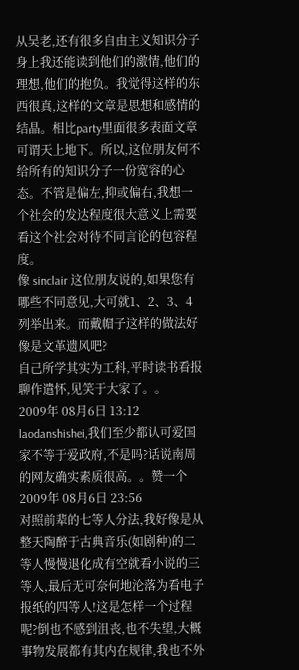从吴老,还有很多自由主义知识分子身上我还能读到他们的激情,他们的理想,他们的抱负。我觉得这样的东西很真,这样的文章是思想和感情的结晶。相比party里面很多表面文章可谓天上地下。所以,这位朋友何不给所有的知识分子一份宽容的心态。不管是偏左,抑或偏右,我想一个社会的发达程度很大意义上需要看这个社会对待不同言论的包容程度。
像 sinclair 这位朋友说的,如果您有哪些不同意见,大可就1、2、3、4列举出来。而戴帽子这样的做法好像是文革遗风吧?
自己所学其实为工科,平时读书看报聊作遣怀,见笑于大家了。。
2009年 08月6日 13:12
laodanshishei,我们至少都认可爱国家不等于爱政府,不是吗?话说南周的网友确实素质很高。。赞一个
2009年 08月6日 23:56
对照前辈的七等人分法,我好像是从整天陶醉于古典音乐(如剧种)的二等人慢慢退化成有空就看小说的三等人,最后无可奈何地沦落为看电子报纸的四等人!这是怎样一个过程呢?倒也不感到沮丧,也不失望,大概事物发展都有其内在规律,我也不外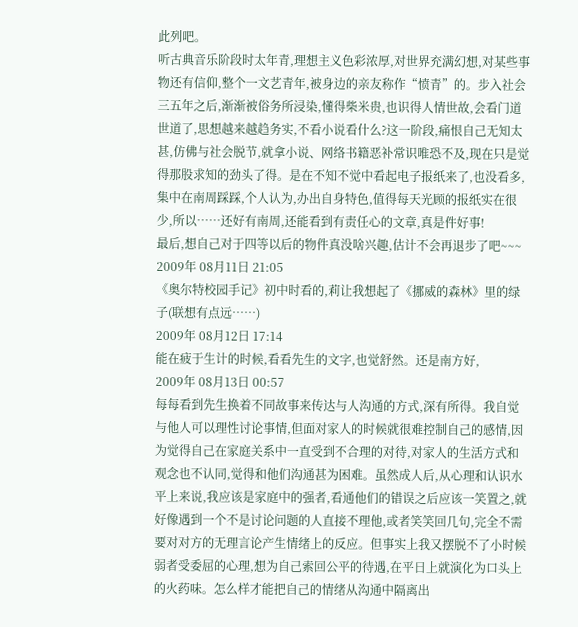此列吧。
听古典音乐阶段时太年青,理想主义色彩浓厚,对世界充满幻想,对某些事物还有信仰,整个一文艺青年,被身边的亲友称作“愤青”的。步入社会三五年之后,渐渐被俗务所浸染,懂得柴米贵,也识得人情世故,会看门道世道了,思想越来越趋务实,不看小说看什么?这一阶段,痛恨自己无知太甚,仿佛与社会脱节,就拿小说、网络书籍恶补常识唯恐不及,现在只是觉得那股求知的劲头了得。是在不知不觉中看起电子报纸来了,也没看多,集中在南周踩踩,个人认为,办出自身特色,值得每天光顾的报纸实在很少,所以……还好有南周,还能看到有责任心的文章,真是件好事!
最后,想自己对于四等以后的物件真没啥兴趣,估计不会再退步了吧~~~
2009年 08月11日 21:05
《奥尔特校园手记》初中时看的,莉让我想起了《挪威的森林》里的绿子(联想有点远……)
2009年 08月12日 17:14
能在疲于生计的时候,看看先生的文字,也觉舒然。还是南方好,
2009年 08月13日 00:57
每每看到先生换着不同故事来传达与人沟通的方式,深有所得。我自觉与他人可以理性讨论事情,但面对家人的时候就很难控制自己的感情,因为觉得自己在家庭关系中一直受到不合理的对待,对家人的生活方式和观念也不认同,觉得和他们沟通甚为困难。虽然成人后,从心理和认识水平上来说,我应该是家庭中的强者,看通他们的错误之后应该一笑置之,就好像遇到一个不是讨论问题的人直接不理他,或者笑笑回几句,完全不需要对对方的无理言论产生情绪上的反应。但事实上我又摆脱不了小时候弱者受委屈的心理,想为自己索回公平的待遇,在平日上就演化为口头上的火药味。怎么样才能把自己的情绪从沟通中隔离出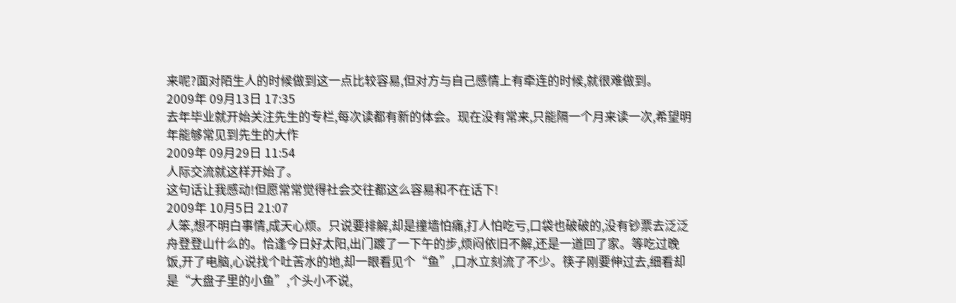来呢?面对陌生人的时候做到这一点比较容易,但对方与自己感情上有牵连的时候,就很难做到。
2009年 09月13日 17:35
去年毕业就开始关注先生的专栏,每次读都有新的体会。现在没有常来,只能隔一个月来读一次,希望明年能够常见到先生的大作
2009年 09月29日 11:54
人际交流就这样开始了。
这句话让我感动!但愿常常觉得社会交往都这么容易和不在话下!
2009年 10月5日 21:07
人笨,想不明白事情,成天心烦。只说要排解,却是撞墙怕痛,打人怕吃亏,口袋也破破的,没有钞票去泛泛舟登登山什么的。恰逢今日好太阳,出门踱了一下午的步,烦闷依旧不解,还是一道回了家。等吃过晚饭,开了电脑,心说找个吐苦水的地,却一眼看见个“鱼”,口水立刻流了不少。筷子刚要伸过去,细看却是“大盘子里的小鱼”,个头小不说,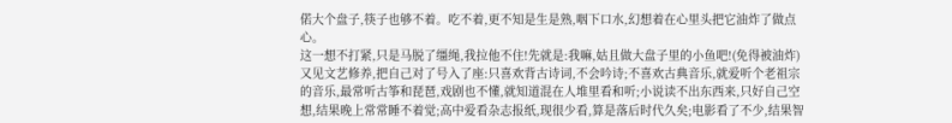偌大个盘子,筷子也够不着。吃不着,更不知是生是熟,咽下口水,幻想着在心里头把它油炸了做点心。
这一想不打紧,只是马脱了缰绳,我拉他不住!先就是:我嘛,姑且做大盘子里的小鱼吧!(免得被油炸)
又见文艺修养,把自己对了号入了座:只喜欢背古诗词,不会吟诗;不喜欢古典音乐,就爱听个老祖宗的音乐,最常听古筝和琵琶,戏剧也不懂,就知道混在人堆里看和听;小说读不出东西来,只好自己空想,结果晚上常常睡不着觉;高中爱看杂志报纸,现很少看,算是落后时代久矣;电影看了不少,结果智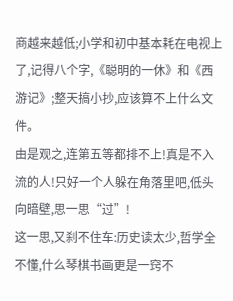商越来越低;小学和初中基本耗在电视上了,记得八个字,《聪明的一休》和《西游记》;整天搞小抄,应该算不上什么文件。
由是观之,连第五等都排不上!真是不入流的人!只好一个人躲在角落里吧,低头向暗壁,思一思“过”!
这一思,又刹不住车:历史读太少,哲学全不懂,什么琴棋书画更是一窍不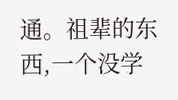通。祖辈的东西,一个没学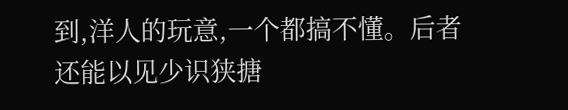到,洋人的玩意,一个都搞不懂。后者还能以见少识狭搪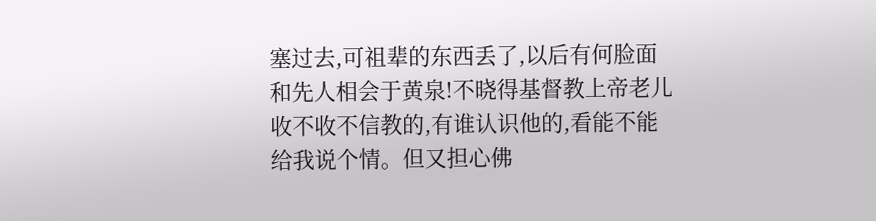塞过去,可祖辈的东西丢了,以后有何脸面和先人相会于黄泉!不晓得基督教上帝老儿收不收不信教的,有谁认识他的,看能不能给我说个情。但又担心佛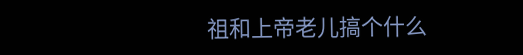祖和上帝老儿搞个什么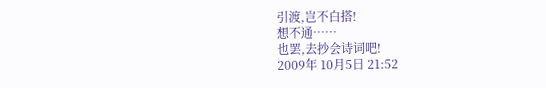引渡,岂不白搭!
想不通……
也罢,去抄会诗词吧!
2009年 10月5日 21:52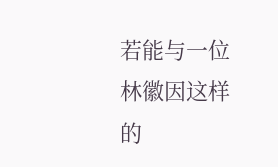若能与一位林徽因这样的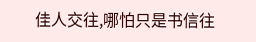佳人交往,哪怕只是书信往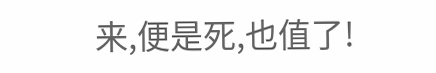来,便是死,也值了!